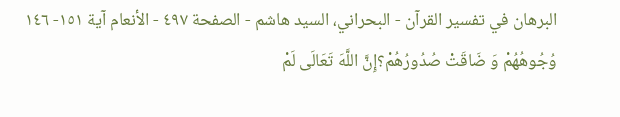البرهان في تفسير القرآن - البحراني، السيد هاشم - الصفحة ٤٩٧ - الأنعام آية ١٥١- ١٤٦
وُجُوهُهُمْ وَ ضَاقَتْ صُدُورُهُمْ؟إِنَّ اللَّهَ تَعَالَى لَمْ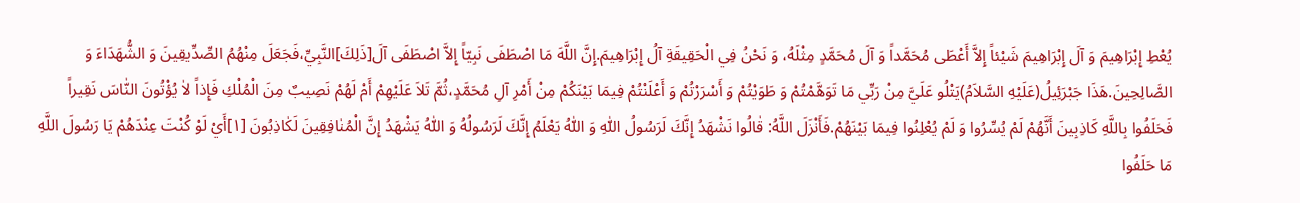يُعْطِ إِبْرَاهِيمَ وَ آلَ إِبْرَاهِيمَ شَيْئاً إِلاَّ أَعْطَى مُحَمَّداً وَ آلَ مُحَمَّدٍ مِثْلَهُ، وَ نَحْنُ فِي الْحَقِيقَةِ آلُ إِبْرَاهِيمَ.إِنَّ اللَّهَ مَا اصْطَفَى نَبِيّاً إِلاَّ اصْطَفَى آلَ[ذَلِكَ]النَّبِيِّ،فَجَعَلَ مِنْهُمُ الصِّدِّيقِينَ وَ الشُّهَدَاءَ وَ الصَّالِحِينَ.هَذَا جَبْرَئِيلُ(عَلَيْهِ السَّلاَمُ)يَتْلُو عَلَيَّ مِنْ رَبِّي مَا تَوَهَّمْتُمْ وَ طَوَيْتُمْ وَ أَسْرَرْتُمْ وَ أَعْلَنْتُمْ فِيمَا بَيْنَكُمْ مِنْ أَمْرِ آلِ مُحَمَّدٍ،ثُمَّ تَلاَ عَلَيْهِمْ أَمْ لَهُمْ نَصِيبٌ مِنَ الْمُلْكِ فَإِذاً لاٰ يُؤْتُونَ النّٰاسَ نَقِيراً فَحَلَفُوا بِاللَّهِ كَاذِبِينَ أَنَّهُمْ لَمْ يُسِّرُوا وَ لَمْ يُعْلِنُوا فِيمَا بَيْنَهُمْ.فَأَنْزَلَ اللَّهُ: قٰالُوا نَشْهَدُ إِنَّكَ لَرَسُولُ اللّٰهِ وَ اللّٰهُ يَعْلَمُ إِنَّكَ لَرَسُولُهُ وَ اللّٰهُ يَشْهَدُ إِنَّ الْمُنٰافِقِينَ لَكٰاذِبُونَ [١]أَيْ لَوْ كُنْتَ عِنْدَهُمْ يَا رَسُولَ اللَّهِ مَا حَلَفُوا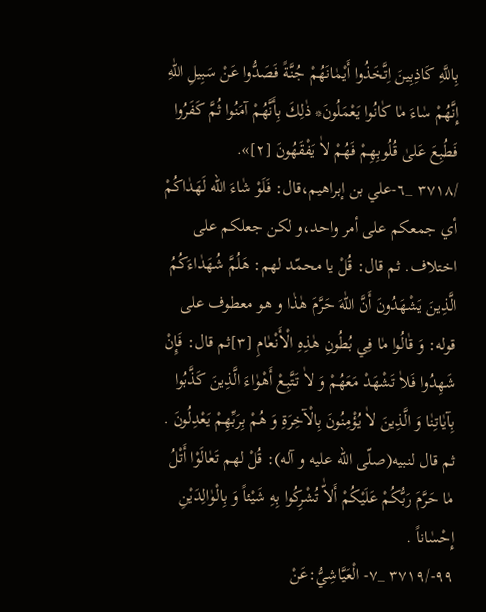بِاللَّهِ كَاذِبِينَ اِتَّخَذُوا أَيْمٰانَهُمْ جُنَّةً فَصَدُّوا عَنْ سَبِيلِ اللّٰهِ إِنَّهُمْ سٰاءَ مٰا كٰانُوا يَعْمَلُونَ* ذٰلِكَ بِأَنَّهُمْ آمَنُوا ثُمَّ كَفَرُوا فَطُبِعَ عَلىٰ قُلُوبِهِمْ فَهُمْ لاٰ يَفْقَهُونَ [٢]».
/٣٧١٨ _٦-علي بن إبراهيم،قال: فَلَوْ شٰاءَ اللّه لَهَدٰاكُمْ أي جمعكم على أمر واحد،و لكن جعلكم على اختلاف. ثم قال: قُلْ يا محمّد لهم: هَلُمَّ شُهَدٰاءَكُمُ الَّذِينَ يَشْهَدُونَ أَنَّ اللّٰهَ حَرَّمَ هٰذٰا و هو معطوف على قوله: وَ قٰالُوا مٰا فِي بُطُونِ هٰذِهِ الْأَنْعٰامِ [٣]ثم قال: فَإِنْ شَهِدُوا فَلاٰ تَشْهَدْ مَعَهُمْ وَ لاٰ تَتَّبِعْ أَهْوٰاءَ الَّذِينَ كَذَّبُوا بِآيٰاتِنٰا وَ الَّذِينَ لاٰ يُؤْمِنُونَ بِالْآخِرَةِ وَ هُمْ بِرَبِّهِمْ يَعْدِلُونَ . ثم قال لنبيه(صلّى اللّه عليه و آله): قُلْ لهم تَعٰالَوْا أَتْلُ مٰا حَرَّمَ رَبُّكُمْ عَلَيْكُمْ أَلاّٰ تُشْرِكُوا بِهِ شَيْئاً وَ بِالْوٰالِدَيْنِ إِحْسٰاناً .
٩٩-/٣٧١٩ _٧- الْعَيَّاشِيُّ:عَنْ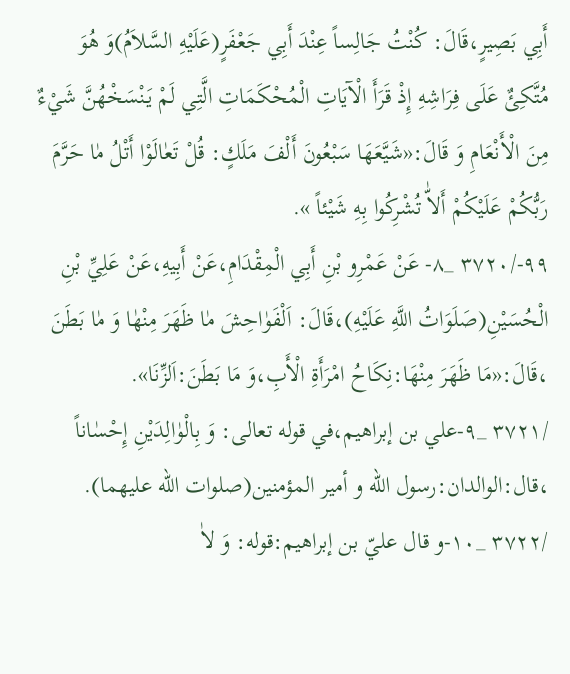أَبِي بَصِيرٍ،قَالَ: كُنْتُ جَالِساً عِنْدَ أَبِي جَعْفَرٍ(عَلَيْهِ السَّلاَمُ)وَ هُوَ مُتَّكِئٌ عَلَى فِرَاشِهِ إِذْ قَرَأَ الْآيَاتِ الْمُحْكَمَاتِ الَّتِي لَمْ يَنْسَخْهُنَّ شَيْءٌ مِنَ الْأَنْعَامِ وَ قَالَ:«شَيَّعَهَا سَبْعُونَ أَلْفَ مَلَكٍ: قُلْ تَعٰالَوْا أَتْلُ مٰا حَرَّمَ رَبُّكُمْ عَلَيْكُمْ أَلاّٰ تُشْرِكُوا بِهِ شَيْئاً ».
٩٩-/٣٧٢٠ _٨- عَنْ عَمْرِو بْنِ أَبِي الْمِقْدَامِ،عَنْ أَبِيهِ،عَنْ عَلِيِّ بْنِ الْحُسَيْنِ(صَلَوَاتُ اللَّهِ عَلَيْهِ)،قَالَ: اَلْفَوٰاحِشَ مٰا ظَهَرَ مِنْهٰا وَ مٰا بَطَنَ ،قَالَ:«مَا ظَهَرَ مِنْهَا:نِكَاحُ امْرَأَةِ الْأَبِ،وَ مَا بَطَنَ:اَلزِّنَا».
/٣٧٢١ _٩-علي بن إبراهيم،في قوله تعالى: وَ بِالْوٰالِدَيْنِ إِحْسٰاناً ،قال:الوالدان:رسول اللّه و أمير المؤمنين(صلوات اللّه عليهما).
/٣٧٢٢ _١٠-و قال عليّ بن إبراهيم:قوله: وَ لاٰ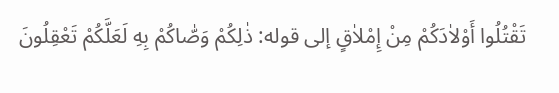تَقْتُلُوا أَوْلاٰدَكُمْ مِنْ إِمْلاٰقٍ إلى قوله: ذٰلِكُمْ وَصّٰاكُمْ بِهِ لَعَلَّكُمْ تَعْقِلُونَ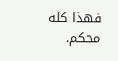فهذا كله محكم.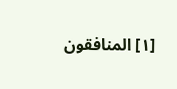[١] المنافقون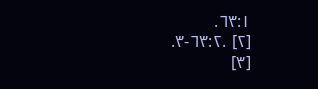٦٣:١.
[٢] .٦٣:٢-٣.
[٣]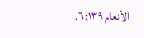الأنعام ٦:١٣٩.